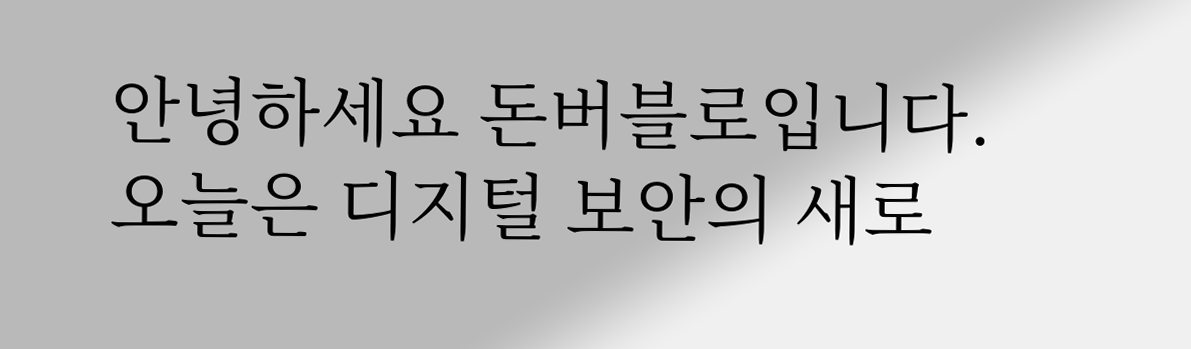안녕하세요 돈버블로입니다. 오늘은 디지털 보안의 새로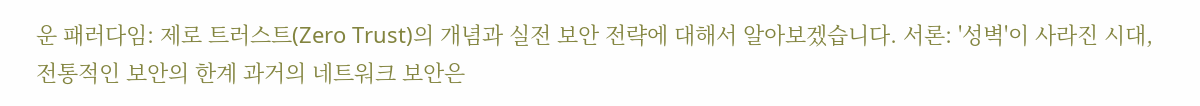운 패러다임: 제로 트러스트(Zero Trust)의 개념과 실전 보안 전략에 대해서 알아보겠습니다. 서론: '성벽'이 사라진 시대, 전통적인 보안의 한계 과거의 네트워크 보안은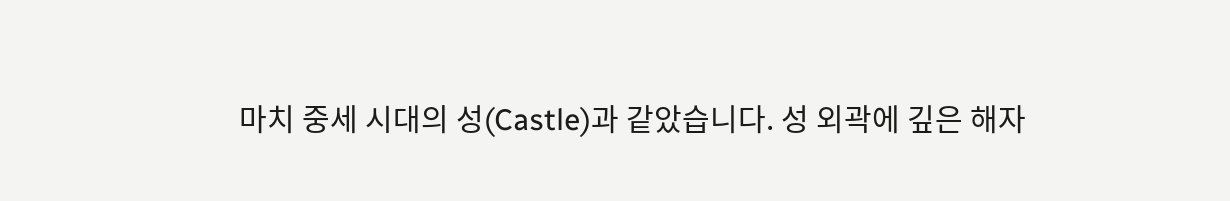마치 중세 시대의 성(Castle)과 같았습니다. 성 외곽에 깊은 해자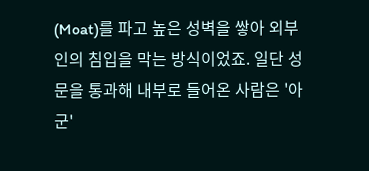(Moat)를 파고 높은 성벽을 쌓아 외부인의 침입을 막는 방식이었죠. 일단 성문을 통과해 내부로 들어온 사람은 '아군'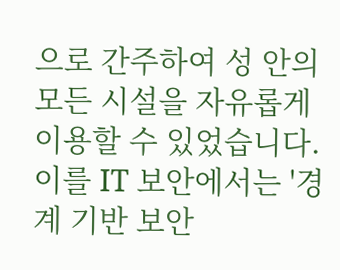으로 간주하여 성 안의 모든 시설을 자유롭게 이용할 수 있었습니다. 이를 IT 보안에서는 '경계 기반 보안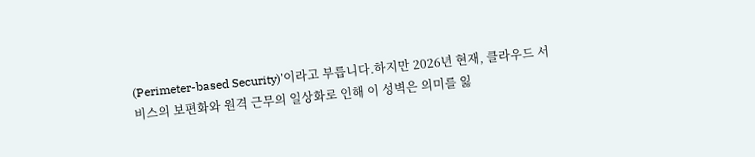(Perimeter-based Security)'이라고 부릅니다.하지만 2026년 현재, 클라우드 서비스의 보편화와 원격 근무의 일상화로 인해 이 성벽은 의미를 잃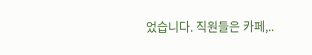었습니다. 직원들은 카페,..